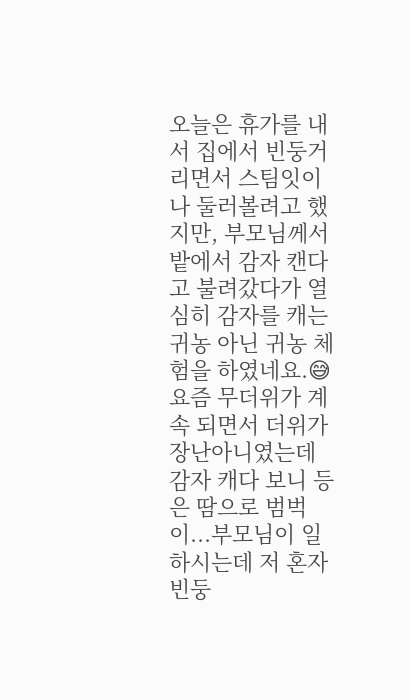오늘은 휴가를 내서 집에서 빈둥거리면서 스팀잇이나 둘러볼려고 했지만, 부모님께서 밭에서 감자 캔다고 불려갔다가 열심히 감자를 캐는 귀농 아닌 귀농 체험을 하였네요.😅
요즘 무더위가 계속 되면서 더위가 장난아니였는데 감자 캐다 보니 등은 땀으로 범벅이...부모님이 일 하시는데 저 혼자 빈둥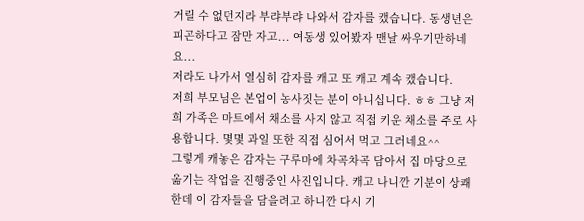거릴 수 없던지라 부랴부랴 나와서 감자를 캤습니다. 동생년은 피곤하다고 잠만 자고... 여동생 있어봤자 맨날 싸우기만하네요...
저라도 나가서 열심히 감자를 캐고 또 캐고 계속 캤습니다.
저희 부모님은 본업이 농사짓는 분이 아니십니다. ㅎㅎ 그냥 저희 가족은 마트에서 채소를 사지 않고 직접 키운 채소를 주로 사용합니다. 몇몇 과일 또한 직접 심어서 먹고 그러네요^^
그렇게 캐놓은 감자는 구루마에 차곡차곡 담아서 집 마당으로 옮기는 작업을 진행중인 사진입니다. 캐고 나니깐 기분이 상쾌한데 이 감자들을 담을려고 하니깐 다시 기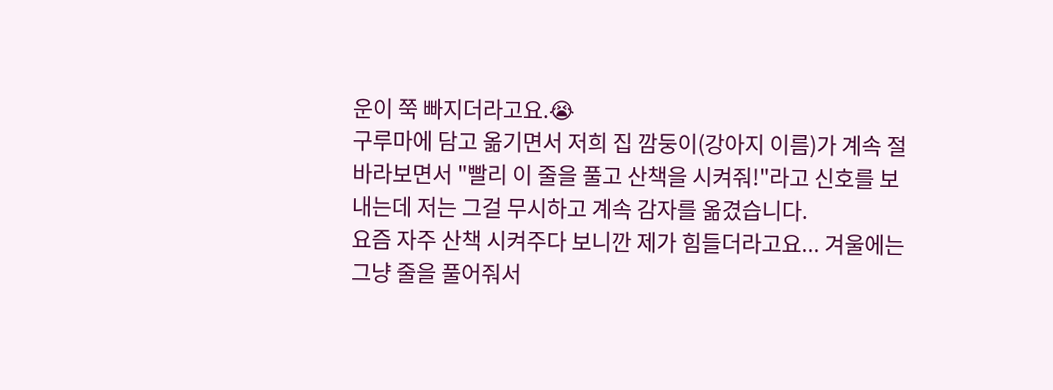운이 쭉 빠지더라고요.😭
구루마에 담고 옮기면서 저희 집 깜둥이(강아지 이름)가 계속 절 바라보면서 "빨리 이 줄을 풀고 산책을 시켜줘!"라고 신호를 보내는데 저는 그걸 무시하고 계속 감자를 옮겼습니다.
요즘 자주 산책 시켜주다 보니깐 제가 힘들더라고요... 겨울에는 그냥 줄을 풀어줘서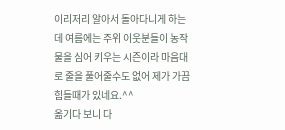이리저리 알아서 돌아다니게 하는데 여름에는 주위 이웃분들이 농작물을 심어 키우는 시즌이라 마음대로 줄을 풀어줄수도 없어 제가 가끔 힘들때가 있네요.^^
옮기다 보니 다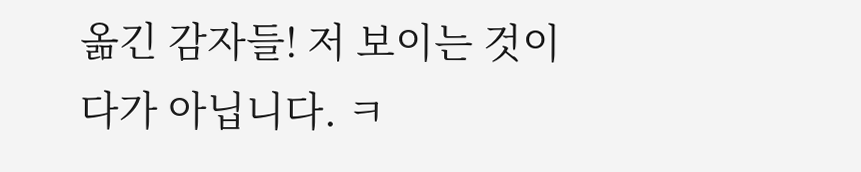옮긴 감자들! 저 보이는 것이 다가 아닙니다. ㅋ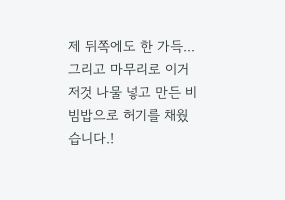제 뒤쪽에도 한 가득...
그리고 마무리로 이거저것 나물 넣고 만든 비빔밥으로 허기를 채웠습니다.!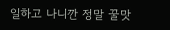일하고 나니깐 정말 꿀맛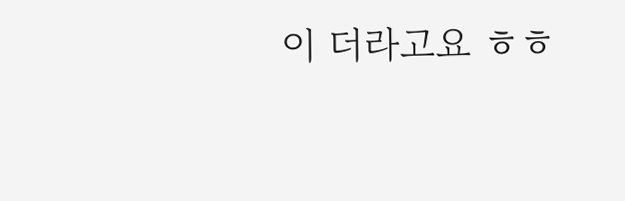이 더라고요 ㅎㅎ